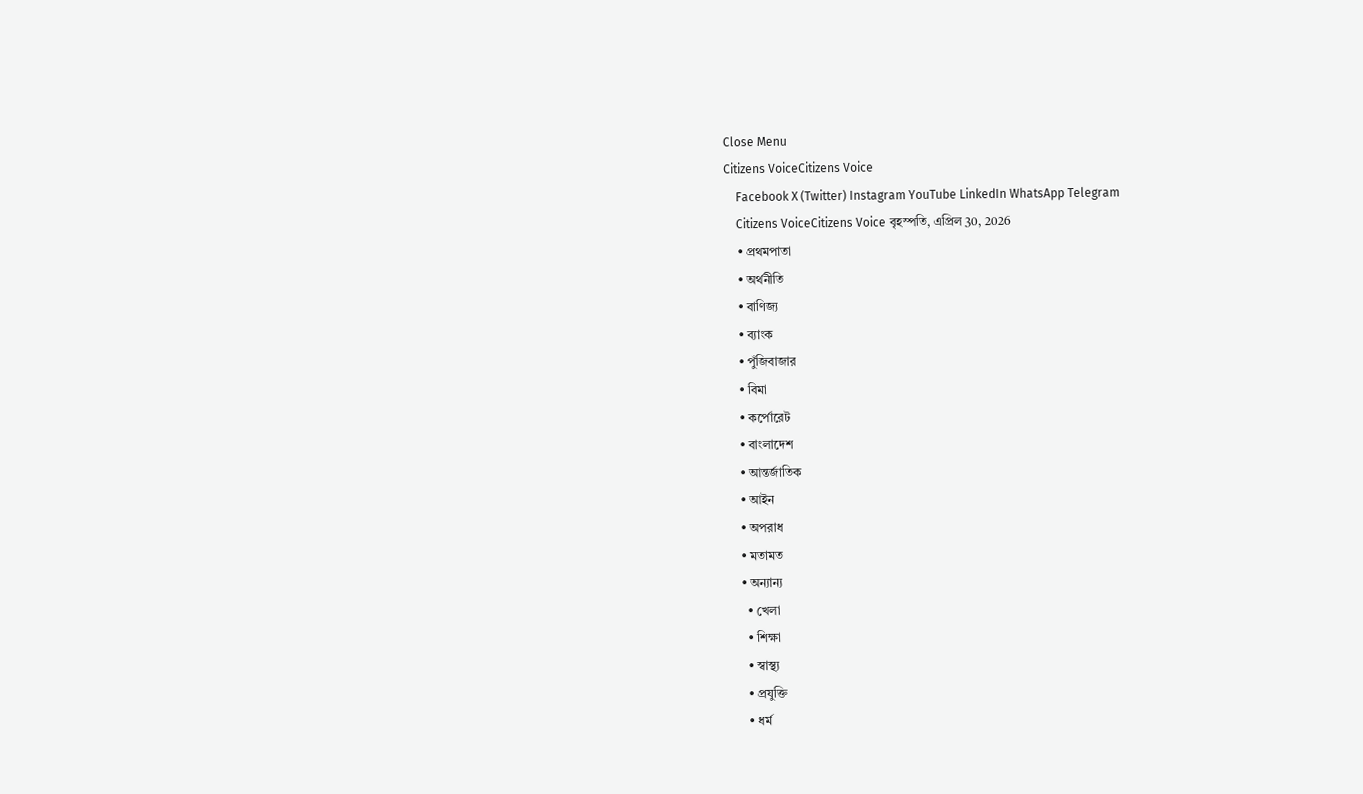Close Menu
Citizens VoiceCitizens Voice
    Facebook X (Twitter) Instagram YouTube LinkedIn WhatsApp Telegram
    Citizens VoiceCitizens Voice বৃহস্পতি, এপ্রিল 30, 2026
    • প্রথমপাতা
    • অর্থনীতি
    • বাণিজ্য
    • ব্যাংক
    • পুঁজিবাজার
    • বিমা
    • কর্পোরেট
    • বাংলাদেশ
    • আন্তর্জাতিক
    • আইন
    • অপরাধ
    • মতামত
    • অন্যান্য
      • খেলা
      • শিক্ষা
      • স্বাস্থ্য
      • প্রযুক্তি
      • ধর্ম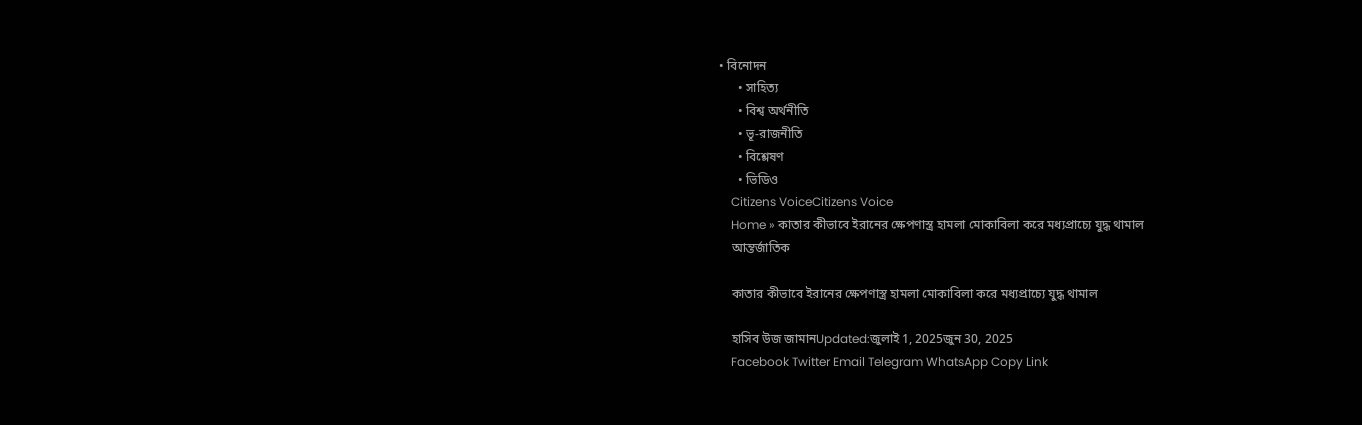• বিনোদন
      • সাহিত্য
      • বিশ্ব অর্থনীতি
      • ভূ-রাজনীতি
      • বিশ্লেষণ
      • ভিডিও
    Citizens VoiceCitizens Voice
    Home » কাতার কীভাবে ইরানের ক্ষেপণাস্ত্র হামলা মোকাবিলা করে মধ্যপ্রাচ্যে যুদ্ধ থামাল
    আন্তর্জাতিক

    কাতার কীভাবে ইরানের ক্ষেপণাস্ত্র হামলা মোকাবিলা করে মধ্যপ্রাচ্যে যুদ্ধ থামাল

    হাসিব উজ জামানUpdated:জুলাই 1, 2025জুন 30, 2025
    Facebook Twitter Email Telegram WhatsApp Copy Link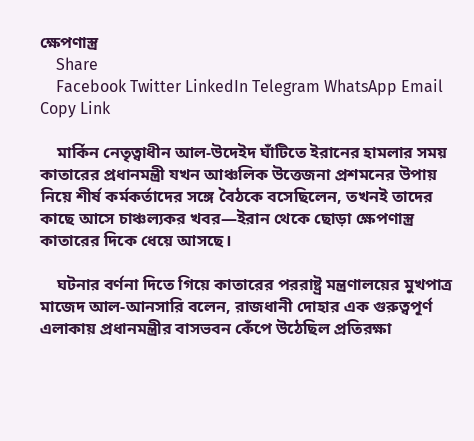ক্ষেপণাস্ত্র
    Share
    Facebook Twitter LinkedIn Telegram WhatsApp Email Copy Link

    মার্কিন নেতৃত্বাধীন আল-উদেইদ ঘাঁটিতে ইরানের হামলার সময় কাতারের প্রধানমন্ত্রী যখন আঞ্চলিক উত্তেজনা প্রশমনের উপায় নিয়ে শীর্ষ কর্মকর্তাদের সঙ্গে বৈঠকে বসেছিলেন, তখনই তাদের কাছে আসে চাঞ্চল্যকর খবর—ইরান থেকে ছোড়া ক্ষেপণাস্ত্র কাতারের দিকে ধেয়ে আসছে।

    ঘটনার বর্ণনা দিতে গিয়ে কাতারের পররাষ্ট্র মন্ত্রণালয়ের মুখপাত্র মাজেদ আল-আনসারি বলেন, রাজধানী দোহার এক গুরুত্বপূর্ণ এলাকায় প্রধানমন্ত্রীর বাসভবন কেঁপে উঠেছিল প্রতিরক্ষা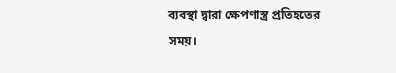ব্যবস্থা দ্বারা ক্ষেপণাস্ত্র প্রতিহতের সময়।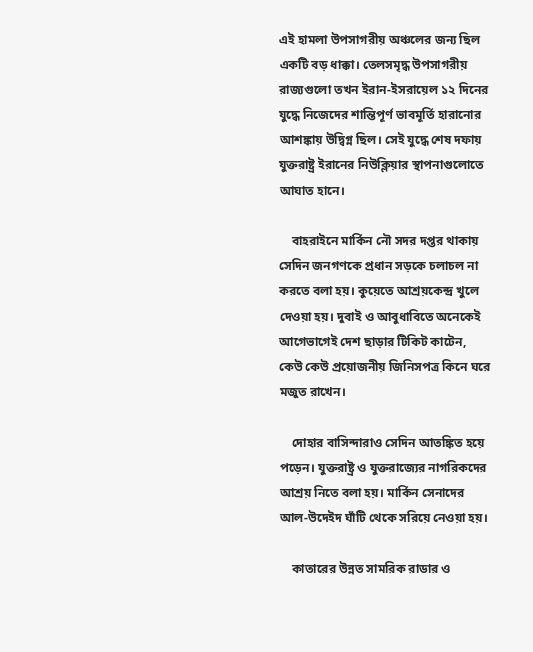এই হামলা উপসাগরীয় অঞ্চলের জন্য ছিল একটি বড় ধাক্কা। তেলসমৃদ্ধ উপসাগরীয় রাজ্যগুলো তখন ইরান-ইসরায়েল ১২ দিনের যুদ্ধে নিজেদের শান্তিপূর্ণ ভাবমূর্তি হারানোর আশঙ্কায় উদ্বিগ্ন ছিল। সেই যুদ্ধে শেষ দফায় যুক্তরাষ্ট্র ইরানের নিউক্লিয়ার স্থাপনাগুলোতে আঘাত হানে।

    বাহরাইনে মার্কিন নৌ সদর দপ্তর থাকায় সেদিন জনগণকে প্রধান সড়কে চলাচল না করতে বলা হয়। কুয়েতে আশ্রয়কেন্দ্র খুলে দেওয়া হয়। দুবাই ও আবুধাবিতে অনেকেই আগেভাগেই দেশ ছাড়ার টিকিট কাটেন, কেউ কেউ প্রয়োজনীয় জিনিসপত্র কিনে ঘরে মজুত রাখেন।

    দোহার বাসিন্দারাও সেদিন আতঙ্কিত হয়ে পড়েন। যুক্তরাষ্ট্র ও যুক্তরাজ্যের নাগরিকদের আশ্রয় নিতে বলা হয়। মার্কিন সেনাদের আল-উদেইদ ঘাঁটি থেকে সরিয়ে নেওয়া হয়।

    কাতারের উন্নত সামরিক রাডার ও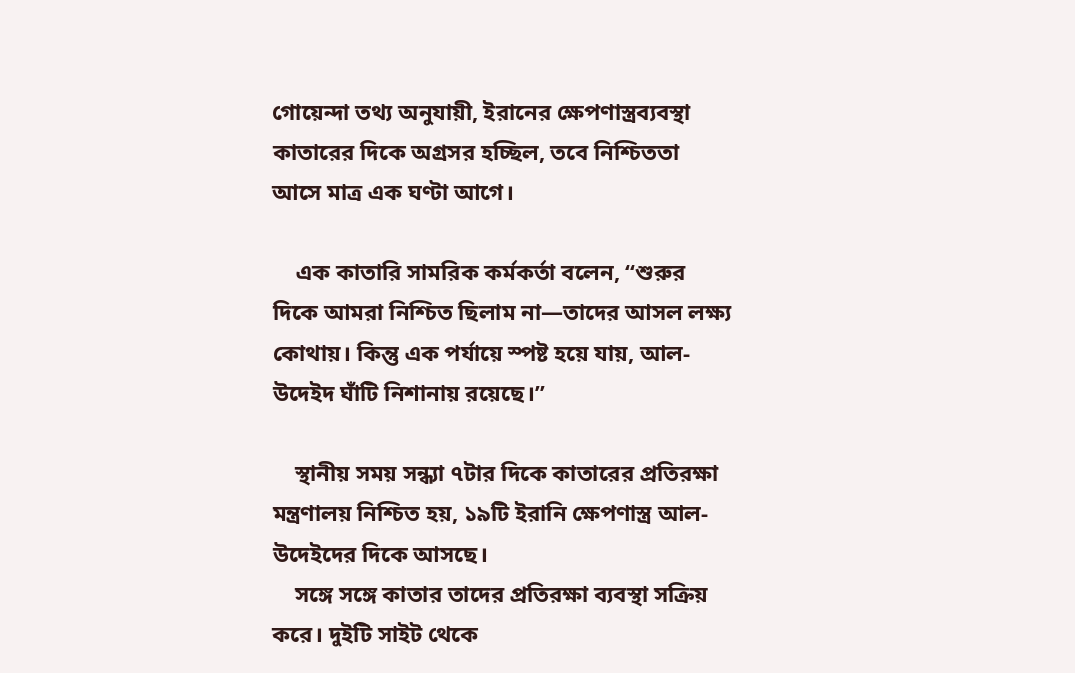গোয়েন্দা তথ্য অনুযায়ী, ইরানের ক্ষেপণাস্ত্রব্যবস্থা কাতারের দিকে অগ্রসর হচ্ছিল, তবে নিশ্চিততা আসে মাত্র এক ঘণ্টা আগে।

    এক কাতারি সামরিক কর্মকর্তা বলেন, “শুরুর দিকে আমরা নিশ্চিত ছিলাম না—তাদের আসল লক্ষ্য কোথায়। কিন্তু এক পর্যায়ে স্পষ্ট হয়ে যায়, আল-উদেইদ ঘাঁটি নিশানায় রয়েছে।”

    স্থানীয় সময় সন্ধ্যা ৭টার দিকে কাতারের প্রতিরক্ষা মন্ত্রণালয় নিশ্চিত হয়, ১৯টি ইরানি ক্ষেপণাস্ত্র আল-উদেইদের দিকে আসছে।
    সঙ্গে সঙ্গে কাতার তাদের প্রতিরক্ষা ব্যবস্থা সক্রিয় করে। দুইটি সাইট থেকে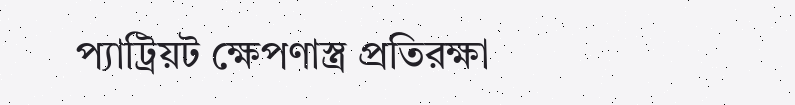প্যাট্রিয়ট ক্ষেপণাস্ত্র প্রতিরক্ষা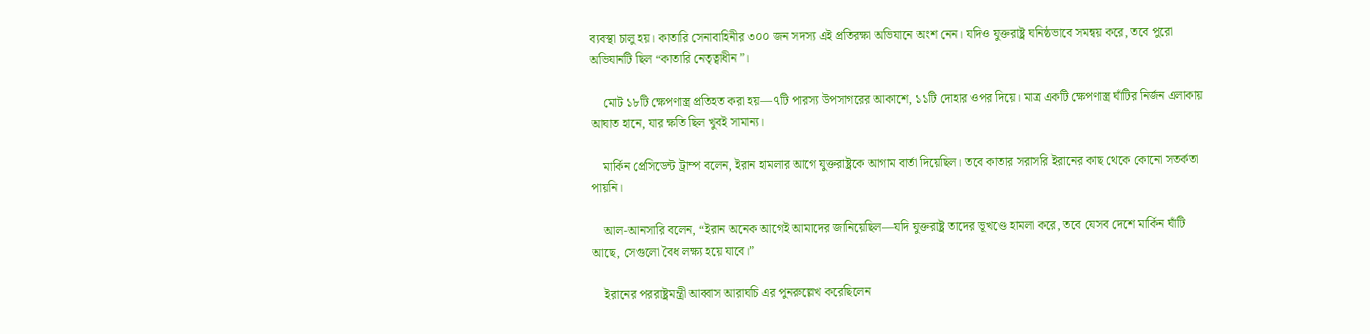ব্যবস্থা চালু হয়। কাতারি সেনাবাহিনীর ৩০০ জন সদস্য এই প্রতিরক্ষা অভিযানে অংশ নেন। যদিও যুক্তরাষ্ট্র ঘনিষ্ঠভাবে সমন্বয় করে, তবে পুরো অভিযানটি ছিল “কাতারি নেতৃত্বাধীন”।

    মোট ১৮টি ক্ষেপণাস্ত্র প্রতিহত করা হয়—৭টি পারস্য উপসাগরের আকাশে, ১১টি দোহার ওপর দিয়ে। মাত্র একটি ক্ষেপণাস্ত্র ঘাঁটির নির্জন এলাকায় আঘাত হানে, যার ক্ষতি ছিল খুবই সামান্য।

    মার্কিন প্রেসিডেন্ট ট্রাম্প বলেন, ইরান হামলার আগে যুক্তরাষ্ট্রকে আগাম বার্তা দিয়েছিল। তবে কাতার সরাসরি ইরানের কাছ থেকে কোনো সতর্কতা পায়নি।

    আল-আনসারি বলেন, “ইরান অনেক আগেই আমাদের জানিয়েছিল—যদি যুক্তরাষ্ট্র তাদের ভূখণ্ডে হামলা করে, তবে যেসব দেশে মার্কিন ঘাঁটি আছে, সেগুলো বৈধ লক্ষ্য হয়ে যাবে।”

    ইরানের পররাষ্ট্রমন্ত্রী আব্বাস আরাঘচি এর পুনরুল্লেখ করেছিলেন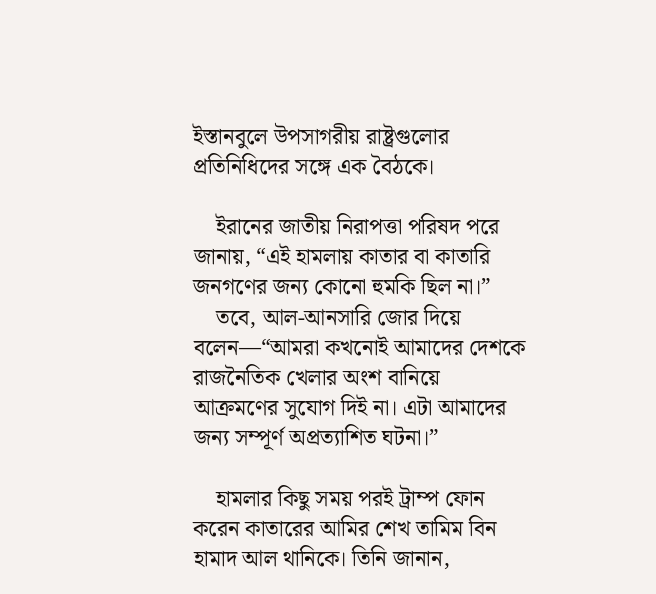ইস্তানবুলে উপসাগরীয় রাষ্ট্রগুলোর প্রতিনিধিদের সঙ্গে এক বৈঠকে।

    ইরানের জাতীয় নিরাপত্তা পরিষদ পরে জানায়, “এই হামলায় কাতার বা কাতারি জনগণের জন্য কোনো হুমকি ছিল না।”
    তবে, আল-আনসারি জোর দিয়ে বলেন—“আমরা কখনোই আমাদের দেশকে রাজনৈতিক খেলার অংশ বানিয়ে আক্রমণের সুযোগ দিই না। এটা আমাদের জন্য সম্পূর্ণ অপ্রত্যাশিত ঘটনা।”

    হামলার কিছু সময় পরই ট্রাম্প ফোন করেন কাতারের আমির শেখ তামিম বিন হামাদ আল থানিকে। তিনি জানান,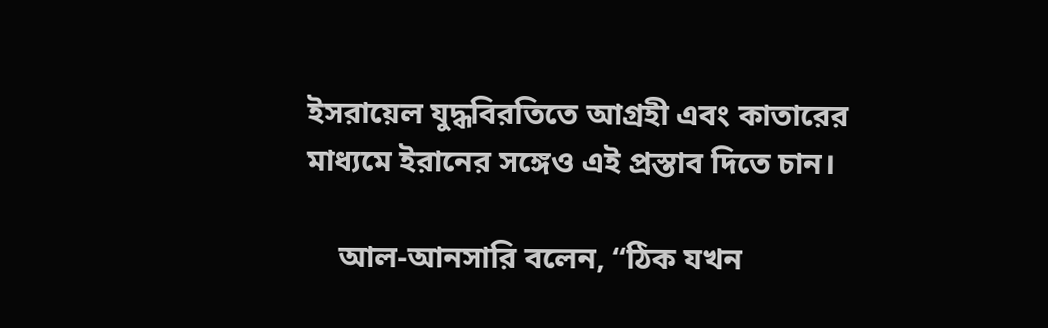ইসরায়েল যুদ্ধবিরতিতে আগ্রহী এবং কাতারের মাধ্যমে ইরানের সঙ্গেও এই প্রস্তাব দিতে চান।

    আল-আনসারি বলেন, “ঠিক যখন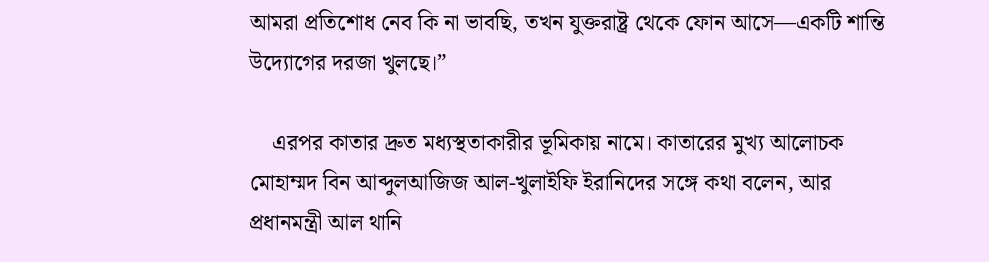আমরা প্রতিশোধ নেব কি না ভাবছি, তখন যুক্তরাষ্ট্র থেকে ফোন আসে—একটি শান্তি উদ্যোগের দরজা খুলছে।”

    এরপর কাতার দ্রুত মধ্যস্থতাকারীর ভূমিকায় নামে। কাতারের মুখ্য আলোচক মোহাম্মদ বিন আব্দুলআজিজ আল-খুলাইফি ইরানিদের সঙ্গে কথা বলেন, আর প্রধানমন্ত্রী আল থানি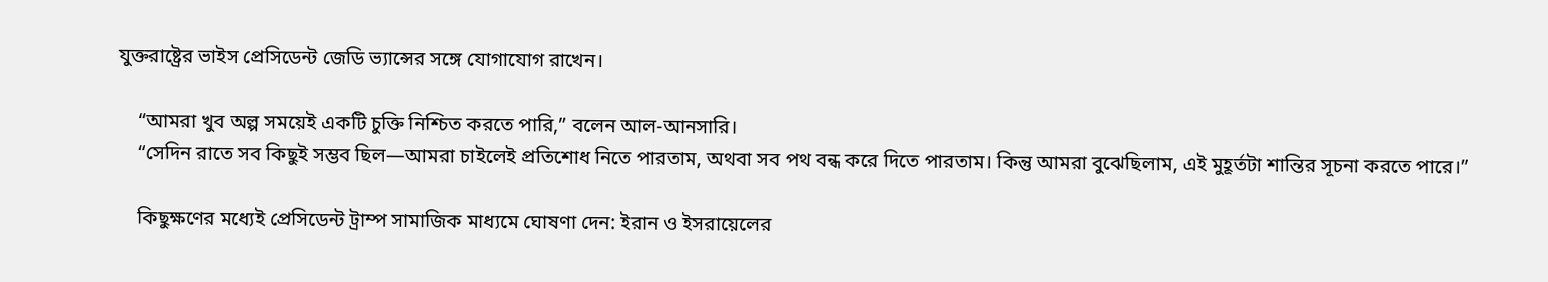যুক্তরাষ্ট্রের ভাইস প্রেসিডেন্ট জেডি ভ্যান্সের সঙ্গে যোগাযোগ রাখেন।

    “আমরা খুব অল্প সময়েই একটি চুক্তি নিশ্চিত করতে পারি,” বলেন আল-আনসারি।
    “সেদিন রাতে সব কিছুই সম্ভব ছিল—আমরা চাইলেই প্রতিশোধ নিতে পারতাম, অথবা সব পথ বন্ধ করে দিতে পারতাম। কিন্তু আমরা বুঝেছিলাম, এই মুহূর্তটা শান্তির সূচনা করতে পারে।”

    কিছুক্ষণের মধ্যেই প্রেসিডেন্ট ট্রাম্প সামাজিক মাধ্যমে ঘোষণা দেন: ইরান ও ইসরায়েলের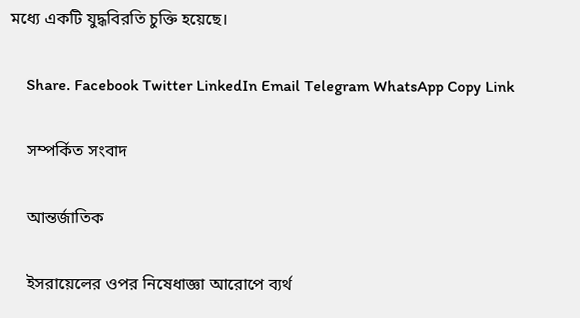মধ্যে একটি যুদ্ধবিরতি চুক্তি হয়েছে।

    Share. Facebook Twitter LinkedIn Email Telegram WhatsApp Copy Link

    সম্পর্কিত সংবাদ

    আন্তর্জাতিক

    ইসরায়েলের ওপর নিষেধাজ্ঞা আরোপে ব্যর্থ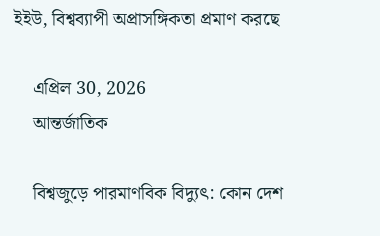ইইউ, বিশ্বব্যাপী অপ্রাসঙ্গিকতা প্রমাণ করছে

    এপ্রিল 30, 2026
    আন্তর্জাতিক

    বিশ্বজুড়ে পারমাণবিক বিদ্যুৎ: কোন দেশ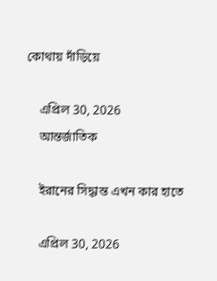কোথায় দাঁড়িয়ে

    এপ্রিল 30, 2026
    আন্তর্জাতিক

    ইরানের সিদ্ধান্ত এখন কার হাতে

    এপ্রিল 30, 2026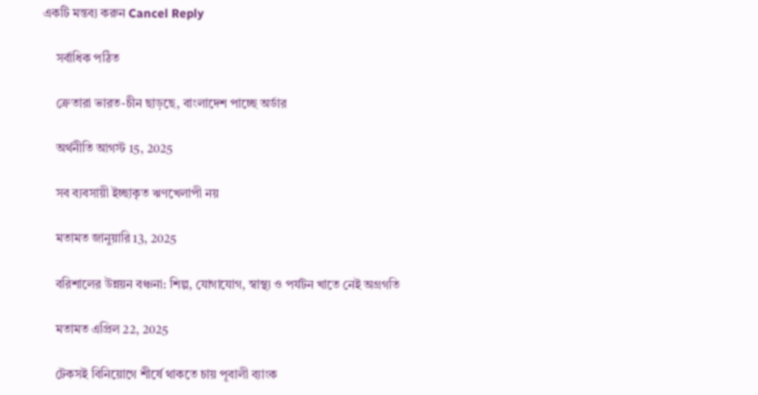একটি মন্তব্য করুন Cancel Reply

    সর্বাধিক পঠিত

    ক্রেতারা ভারত-চীন ছাড়ছে, বাংলাদেশ পাচ্ছে অর্ডার

    অর্থনীতি আগস্ট 15, 2025

    সব ব্যবসায়ী ইচ্ছাকৃত ঋণখেলাপী নয়

    মতামত জানুয়ারি 13, 2025

    বরিশালের উন্নয়ন বঞ্চনা: শিল্প, যোগাযোগ, স্বাস্থ্য ও পর্যটন খাতে নেই অগ্রগতি

    মতামত এপ্রিল 22, 2025

    টেকসই বিনিয়োগে শীর্ষে থাকতে চায় পূবালী ব্যাংক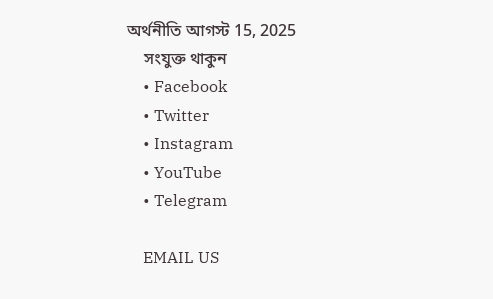অর্থনীতি আগস্ট 15, 2025
    সংযুক্ত থাকুন
    • Facebook
    • Twitter
    • Instagram
    • YouTube
    • Telegram

    EMAIL US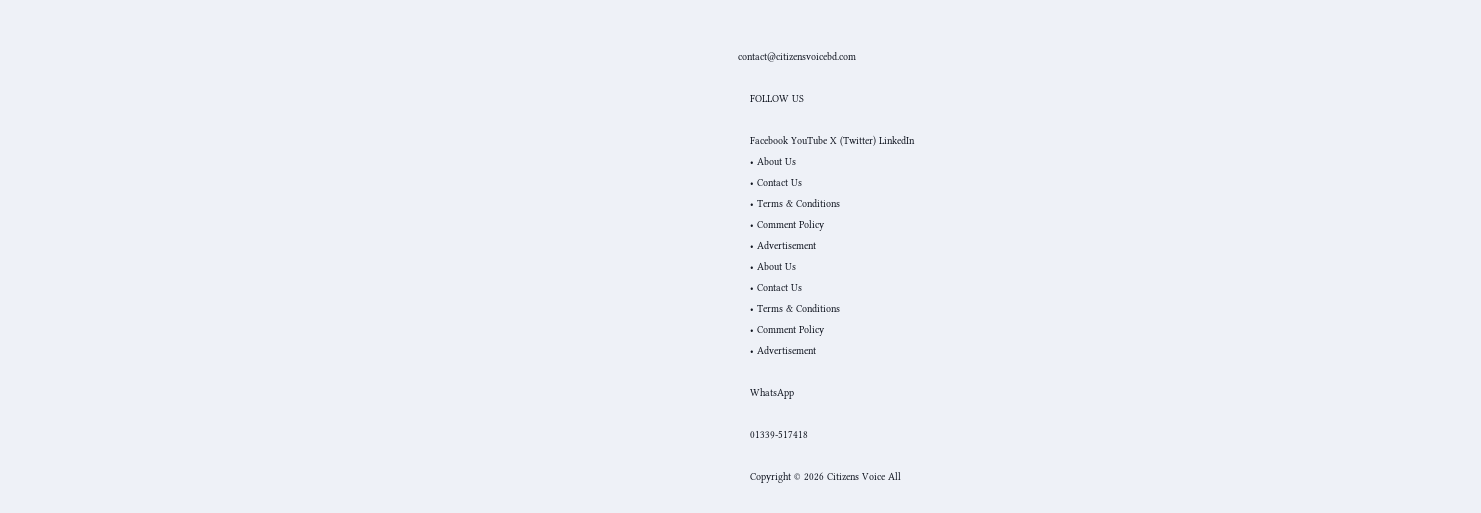contact@citizensvoicebd.com

    FOLLOW US

    Facebook YouTube X (Twitter) LinkedIn
    • About Us
    • Contact Us
    • Terms & Conditions
    • Comment Policy
    • Advertisement
    • About Us
    • Contact Us
    • Terms & Conditions
    • Comment Policy
    • Advertisement

    WhatsApp

    01339-517418

    Copyright © 2026 Citizens Voice All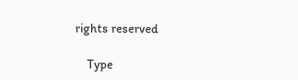rights reserved

    Type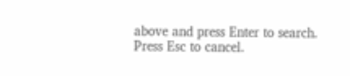above and press Enter to search. Press Esc to cancel.